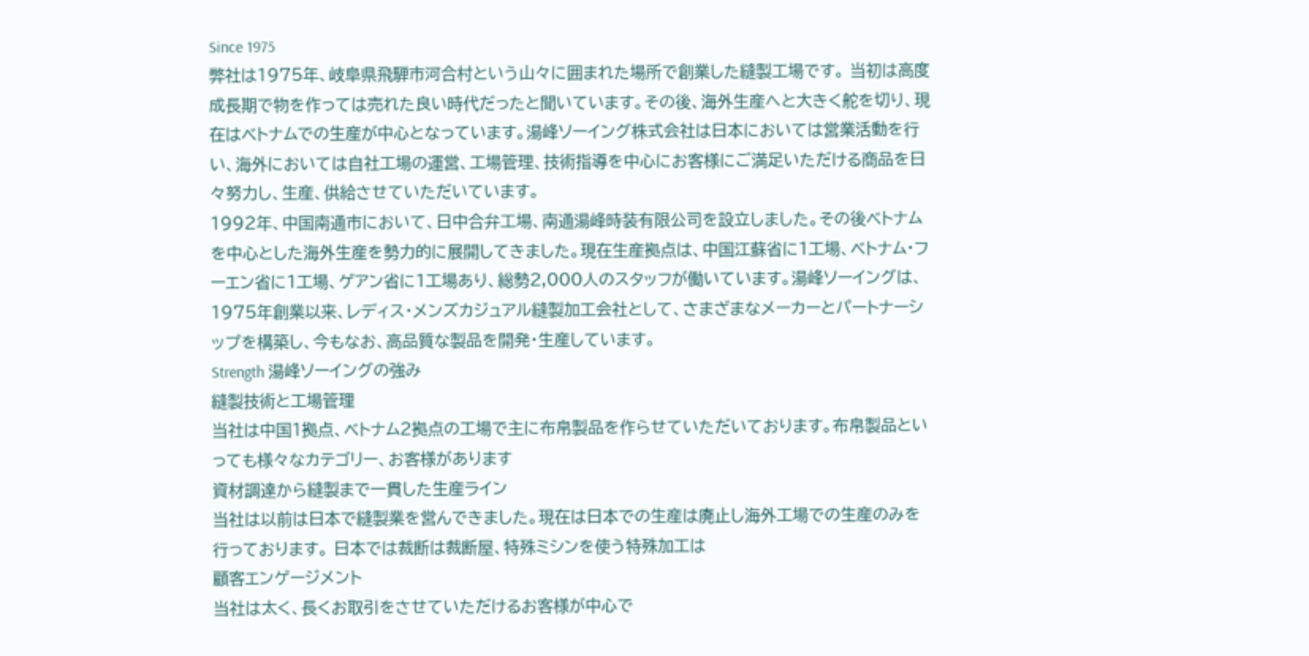Since 1975
弊社は1975年、岐阜県飛騨市河合村という山々に囲まれた場所で創業した縫製工場です。 当初は高度成長期で物を作っては売れた良い時代だったと聞いています。その後、海外生産へと大きく舵を切り、現在はベトナムでの生産が中心となっています。湯峰ソーイング株式会社は日本においては営業活動を行い、海外においては自社工場の運営、工場管理、技術指導を中心にお客様にご満足いただける商品を日々努力し、生産、供給させていただいています。
1992年、中国南通市において、日中合弁工場、南通湯峰時装有限公司を設立しました。その後ベトナムを中心とした海外生産を勢力的に展開してきました。現在生産拠点は、中国江蘇省に1工場、ベトナム・フーエン省に1工場、ゲアン省に1工場あり、総勢2,000人のスタッフが働いています。湯峰ソーイングは、1975年創業以来、レディス・メンズカジュアル縫製加工会社として、さまざまなメーカーとパートナーシップを構築し、今もなお、高品質な製品を開発・生産しています。
Strength 湯峰ソーイングの強み
縫製技術と工場管理
当社は中国1拠点、ベトナム2拠点の工場で主に布帛製品を作らせていただいております。布帛製品といっても様々なカテゴリー、お客様があります
資材調達から縫製まで一貫した生産ライン
当社は以前は日本で縫製業を営んできました。現在は日本での生産は廃止し海外工場での生産のみを行っております。 日本では裁断は裁断屋、特殊ミシンを使う特殊加工は
顧客エンゲージメント
当社は太く、長くお取引をさせていただけるお客様が中心で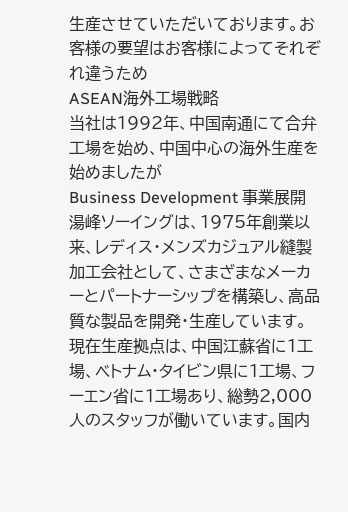生産させていただいております。お客様の要望はお客様によってそれぞれ違うため
ASEAN海外工場戦略
当社は1992年、中国南通にて合弁工場を始め、中国中心の海外生産を始めましたが
Business Development 事業展開
湯峰ソーイングは、1975年創業以来、レディス・メンズカジュアル縫製加工会社として、さまざまなメーカーとパートナーシップを構築し、高品質な製品を開発・生産しています。現在生産拠点は、中国江蘇省に1工場、ベトナム・タイビン県に1工場、フーエン省に1工場あり、総勢2,000人のスタッフが働いています。国内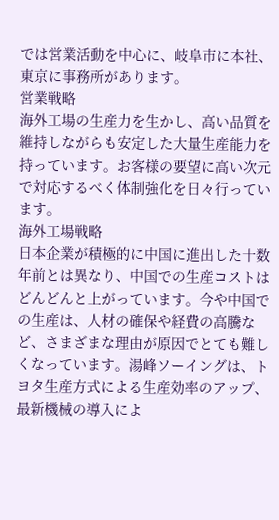では営業活動を中心に、岐阜市に本社、東京に事務所があります。
営業戦略
海外工場の生産力を生かし、高い品質を維持しながらも安定した大量生産能力を持っています。お客様の要望に高い次元で対応するべく体制強化を日々行っています。
海外工場戦略
日本企業が積極的に中国に進出した十数年前とは異なり、中国での生産コストはどんどんと上がっています。今や中国での生産は、人材の確保や経費の高騰など、さまざまな理由が原因でとても難しくなっています。湯峰ソーイングは、トヨタ生産方式による生産効率のアップ、最新機械の導入によ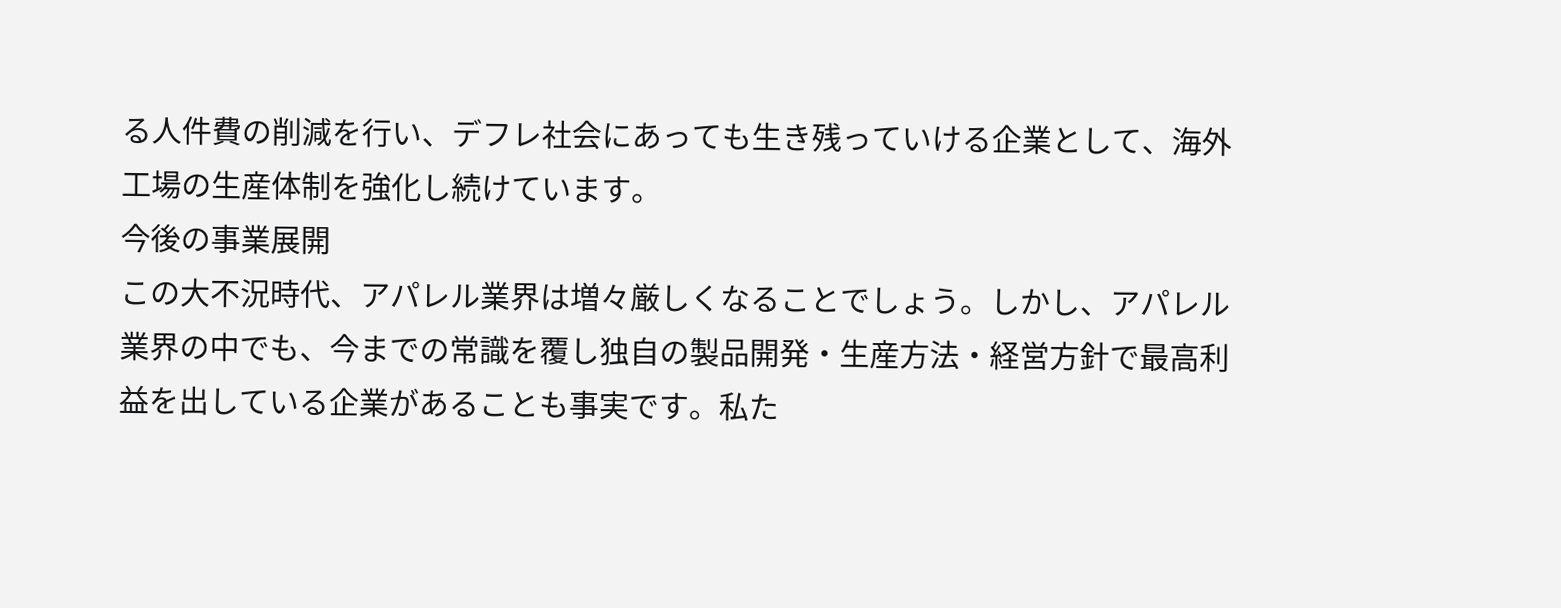る人件費の削減を行い、デフレ社会にあっても生き残っていける企業として、海外工場の生産体制を強化し続けています。
今後の事業展開
この大不況時代、アパレル業界は増々厳しくなることでしょう。しかし、アパレル業界の中でも、今までの常識を覆し独自の製品開発・生産方法・経営方針で最高利益を出している企業があることも事実です。私た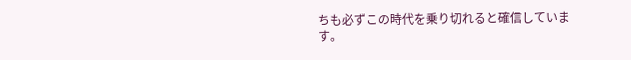ちも必ずこの時代を乗り切れると確信しています。